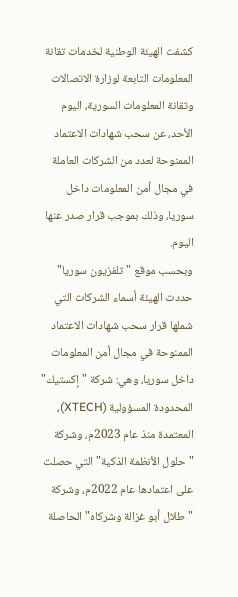كشفت الهيئة الوطنية لخدمات تقانة المعلومات التابعة لوزارة الاتصالات وتقانة المعلومات السورية، اليوم الأحد، عن سحب شهادات الاعتماد الممنوحة لعدد من الشركات العاملة في مجال أمن المعلومات داخل سوريا، وذلك بموجب قرار صدر عنها اليوم.
وبحسب موقع "تلفزيون سوريا" حددت الهيئة أسماء الشركات التي شملها قرار سحب شهادات الاعتماد الممنوحة في مجال أمن المعلومات داخل سوريا، وهي: شركة "إكستيك" المحدودة المسؤولية (XTECH)، المعتمدة منذ عام 2023م، وشركة "حلول الأنظمة الذكية" التي حصلت على اعتمادها عام 2022م، وشركة "طلال أبو غزالة وشركاه" الحاصلة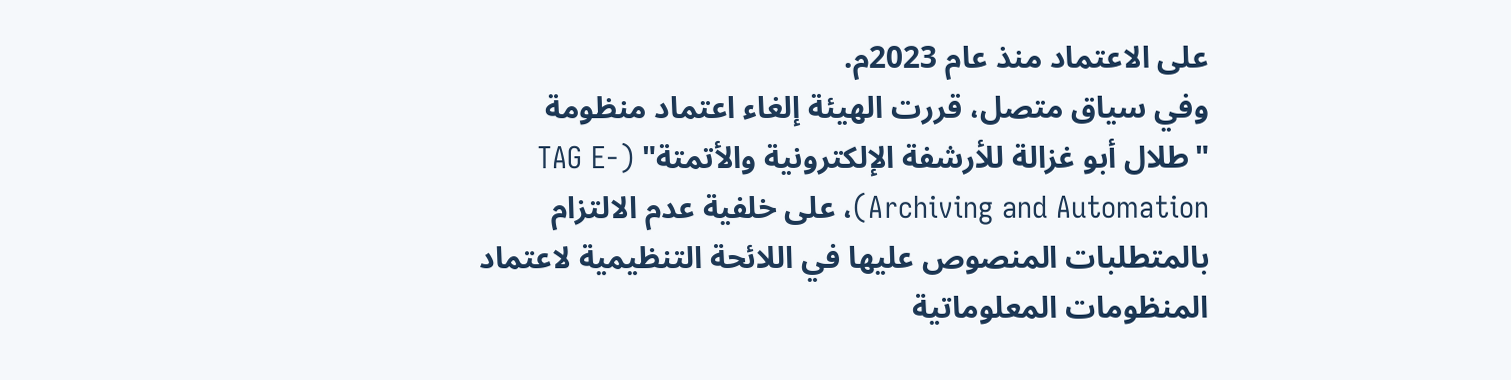على الاعتماد منذ عام 2023م.
وفي سياق متصل، قررت الهيئة إلغاء اعتماد منظومة "طلال أبو غزالة للأرشفة الإلكترونية والأتمتة" (TAG E-Archiving and Automation)، على خلفية عدم الالتزام بالمتطلبات المنصوص عليها في اللائحة التنظيمية لاعتماد المنظومات المعلوماتية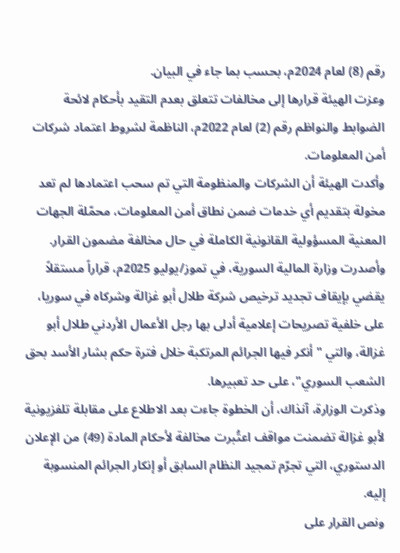رقم (8) لعام 2024م، بحسب بما جاء في البيان.
وعزت الهيئة قرارها إلى مخالفات تتعلق بعدم التقيد بأحكام لائحة الضوابط والنواظم رقم (2) لعام 2022م، الناظمة لشروط اعتماد شركات أمن المعلومات.
وأكدت الهيئة أن الشركات والمنظومة التي تم سحب اعتمادها لم تعد مخولة بتقديم أي خدمات ضمن نطاق أمن المعلومات، محمّلة الجهات المعنية المسؤولية القانونية الكاملة في حال مخالفة مضمون القرار.
وأصدرت وزارة المالية السورية، في تموز/يوليو 2025م، قراراً مستقلاً يقضي بإيقاف تجديد ترخيص شركة طلال أبو غزالة وشركاه في سوريا، على خلفية تصريحات إعلامية أدلى بها رجل الأعمال الأردني طلال أبو غزالة، والتي "أنكر فيها الجرائم المرتكبة خلال فترة حكم بشار الأسد بحق الشعب السوري"، على حد تعبيرها.
وذكرت الوزارة، آنذاك، أن الخطوة جاءت بعد الاطلاع على مقابلة تلفزيونية لأبو غزالة تضمنت مواقف اعتُبرت مخالفة لأحكام المادة (49) من الإعلان الدستوري، التي تجرّم تمجيد النظام السابق أو إنكار الجرائم المنسوبة إليه.
ونص القرار على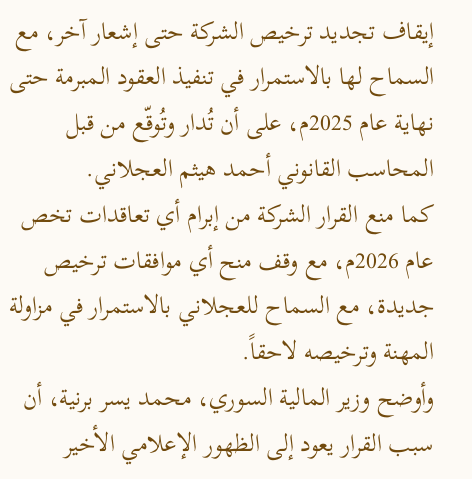إيقاف تجديد ترخيص الشركة حتى إشعار آخر، مع السماح لها بالاستمرار في تنفيذ العقود المبرمة حتى نهاية عام 2025م، على أن تُدار وتُوقّع من قبل المحاسب القانوني أحمد هيثم العجلاني.
كما منع القرار الشركة من إبرام أي تعاقدات تخص عام 2026م، مع وقف منح أي موافقات ترخيص جديدة، مع السماح للعجلاني بالاستمرار في مزاولة المهنة وترخيصه لاحقاً.
وأوضح وزير المالية السوري، محمد يسر برنية، أن سبب القرار يعود إلى الظهور الإعلامي الأخير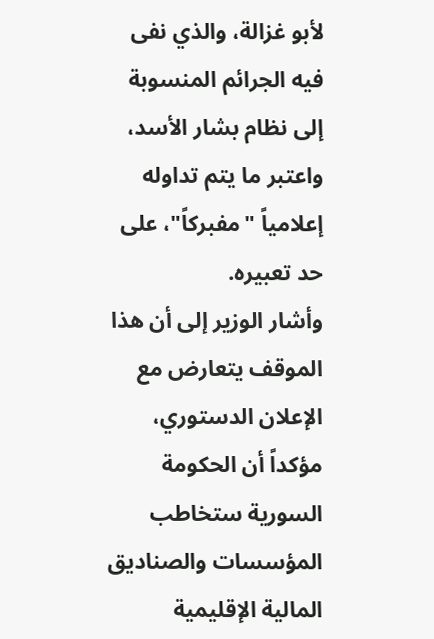لأبو غزالة، والذي نفى فيه الجرائم المنسوبة إلى نظام بشار الأسد، واعتبر ما يتم تداوله إعلامياً "مفبركاً"، على حد تعبيره.
وأشار الوزير إلى أن هذا الموقف يتعارض مع الإعلان الدستوري، مؤكداً أن الحكومة السورية ستخاطب المؤسسات والصناديق المالية الإقليمية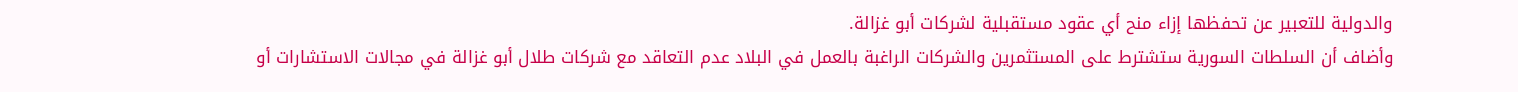والدولية للتعبير عن تحفظها إزاء منح أي عقود مستقبلية لشركات أبو غزالة.
وأضاف أن السلطات السورية ستشترط على المستثمرين والشركات الراغبة بالعمل في البلاد عدم التعاقد مع شركات طلال أبو غزالة في مجالات الاستشارات أو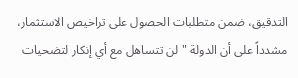التدقيق، ضمن متطلبات الحصول على تراخيص الاستثمار، مشدداً على أن الدولة "لن تتساهل مع أي إنكار لتضحيات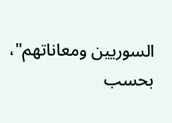السوريين ومعاناتهم"، بحسب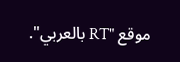موقع "RT بالعربي".